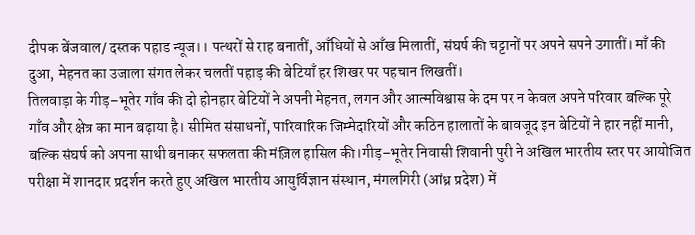दीपक बेंजवाल/ दस्तक पहाड न्यूज।। पत्थरों से राह बनातीं, आँधियों से आँख मिलातीं, संघर्ष की चट्टानों पर अपने सपने उगातीं। माँ की दुआ, मेहनत का उजाला संगत लेकर चलतीं पहाड़ की बेटियाँ हर शिखर पर पहचान लिखतीं।
तिलवाड़ा के गीड़–भूतेर गाँव की दो होनहार बेटियों ने अपनी मेहनत, लगन और आत्मविश्वास के दम पर न केवल अपने परिवार बल्कि पूरे गाँव और क्षेत्र का मान बढ़ाया है। सीमित संसाधनों, पारिवारिक जिम्मेदारियों और कठिन हालातों के बावजूद इन बेटियों ने हार नहीं मानी, बल्कि संघर्ष को अपना साथी बनाकर सफलता की मंज़िल हासिल की।गीड़–भूतेर निवासी शिवानी पुरी ने अखिल भारतीय स्तर पर आयोजित परीक्षा में शानदार प्रदर्शन करते हुए अखिल भारतीय आयुर्विज्ञान संस्थान, मंगलगिरी (आंध्र प्रदेश) में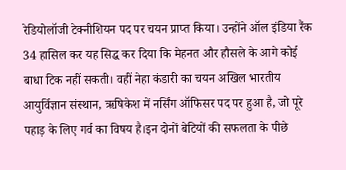रेडियोलॉजी टेक्नीशियन पद पर चयन प्राप्त किया। उन्होंने ऑल इंडिया रैंक 34 हासिल कर यह सिद्ध कर दिया कि मेहनत और हौसले के आगे कोई बाधा टिक नहीं सकती। वहीं नेहा कंडारी का चयन अखिल भारतीय आयुर्विज्ञान संस्थान, ऋषिकेश में नर्सिंग ऑफिसर पद पर हुआ है, जो पूरे पहाड़ के लिए गर्व का विषय है।इन दोनों बेटियों की सफलता के पीछे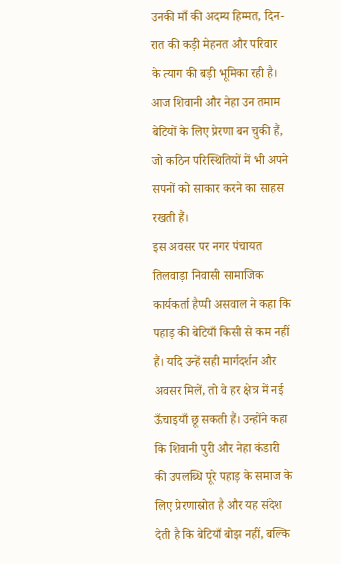उनकी माँ की अदम्य हिम्मत, दिन-रात की कड़ी मेहनत और परिवार के त्याग की बड़ी भूमिका रही है। आज शिवानी और नेहा उन तमाम बेटियों के लिए प्रेरणा बन चुकी हैं, जो कठिन परिस्थितियों में भी अपने सपनों को साकार करने का साहस रखती हैं।
इस अवसर पर नगर पंचायत तिलवाड़ा निवासी सामाजिक कार्यकर्ता हैप्पी असवाल ने कहा कि पहाड़ की बेटियाँ किसी से कम नहीं हैं। यदि उन्हें सही मार्गदर्शन और अवसर मिलें, तो वे हर क्षेत्र में नई ऊँचाइयाँ छू सकती हैं। उन्होंने कहा कि शिवानी पुरी और नेहा कंडारी की उपलब्धि पूरे पहाड़ के समाज के लिए प्रेरणास्रोत है और यह संदेश देती है कि बेटियाँ बोझ नहीं, बल्कि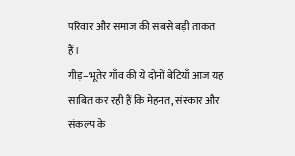परिवार और समाज की सबसे बड़ी ताकत हैं।
गीड़–भूतेर गाँव की ये दोनों बेटियाँ आज यह साबित कर रही हैं कि मेहनत, संस्कार और संकल्प के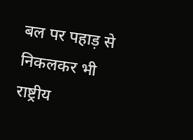बल पर पहाड़ से निकलकर भी राष्ट्रीय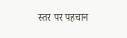स्तर पर पहचान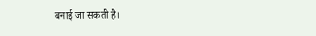बनाई जा सकती है।